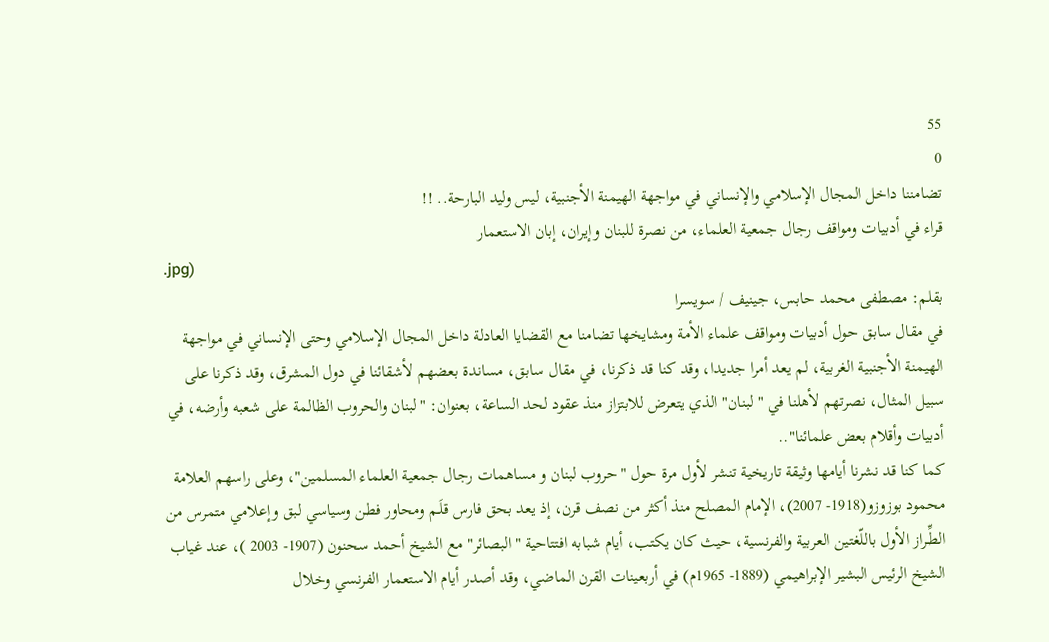55
0
تضامننا داخل المجال الإسلامي والإنساني في مواجهة الهيمنة الأجنبية، ليس وليد البارحة.. !!
قراء في أدبيات ومواقف رجال جمعية العلماء، من نصرة للبنان وإيران، إبان الاستعمار
.jpg)
بقلم: مصطفى محمد حابس، جينيف / سويسرا
في مقال سابق حول أدبيات ومواقف علماء الأمة ومشايخها تضامنا مع القضايا العادلة داخل المجال الإسلامي وحتى الإنساني في مواجهة الهيمنة الأجنبية الغربية، لم يعد أمرا جديدا، وقد كنا قد ذكرنا، في مقال سابق، مساندة بعضهم لأشقائنا في دول المشرق، وقد ذكرنا على سبيل المثال، نصرتهم لأهلنا في " لبنان" الذي يتعرض للابتزاز منذ عقود لحد الساعة، بعنوان: "لبنان والحروب الظالمة على شعبه وأرضه، في أدبيات وأقلام بعض علمائنا"..
كما كنا قد نشرنا أيامها وثيقة تاريخية تنشر لأول مرة حول "حروب لبنان و مساهمات رجال جمعية العلماء المسلمين"، وعلى راسهم العلامة محمود بوزوزو(1918- 2007)، الإمام المصلح منذ أكثر من نصف قرن، إذ يعد بحق فارس قلَـم ومحاور فطن وسياسي لبق وإعلامي متمرس من الطِّـراز الأول باللّغتين العربية والفرنسية، حيث كان يكتب، أيام شبابه افتتاحية "البصائر" مع الشيخ أحمد سحنون (1907- 2003 )، عند غياب الشيخ الرئيس البشير الإبراهيمي (1889- 1965م) في أربعينات القرن الماضي، وقد أصدر أيام الاستعمار الفرنسي وخلال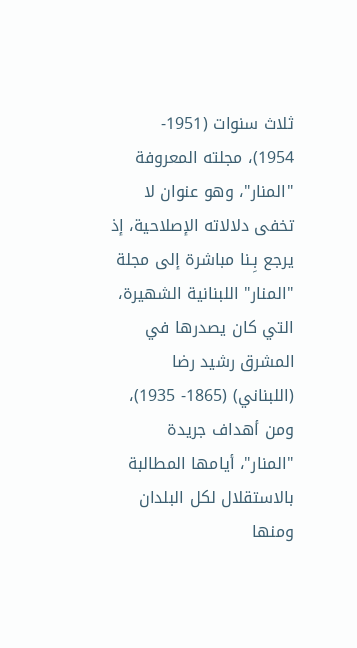ثلاث سنوات (1951- 1954)، مجلته المعروفة "المنار"، وهو عنوان لا تخفى دلالاته الإصلاحية، إذ يرجع بِـنا مباشرة إلى مجلة "المنار" اللبنانية الشهيرة، التي كان يصدرها في المشرق رشيد رضا (اللبناني) (1865- 1935)، ومن أهداف جريدة "المنار"، أيامها المطالبة بالاستقلال لكل البلدان ومنها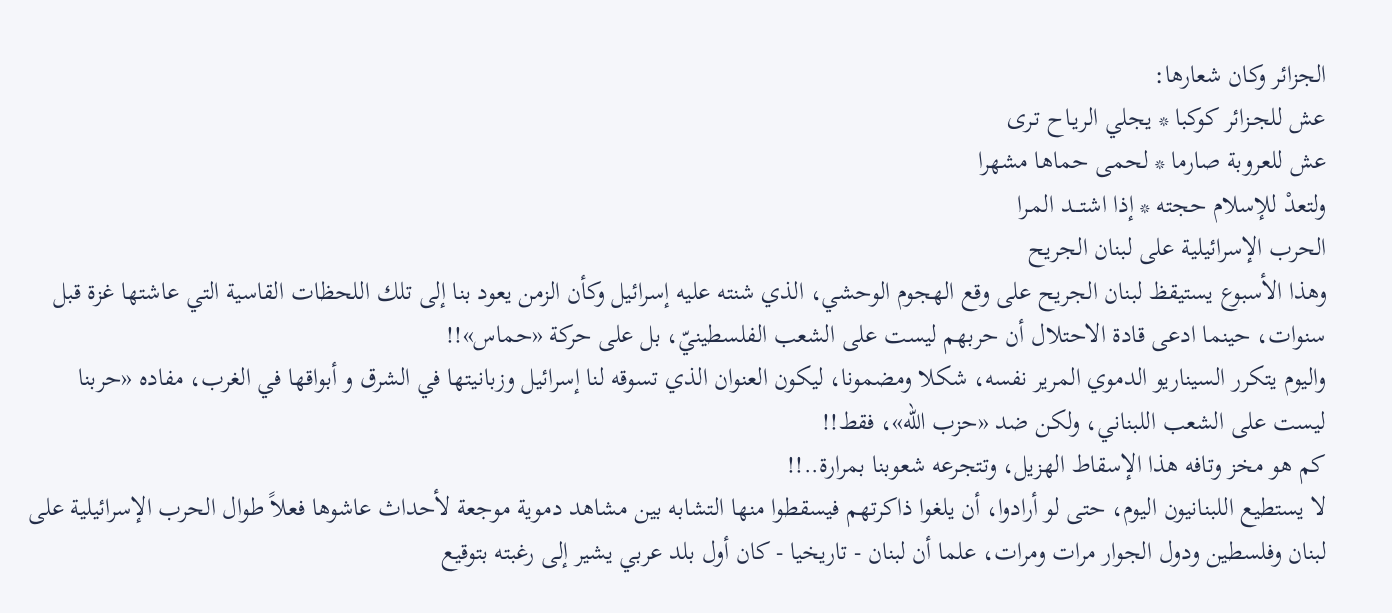الجزائر وكان شعارها:
عش للجـزائر كوكبا * يجلي الريـاح تـرى
عش للعروبة صارما * لحمى حماها مشهرا
ولتعدْ للإسلام حجته * إذا اشتـــد المـرا
الحرب الإسرائيلية على لبنان الجريح
وهذا الأسبوع يستيقظ لبنان الجريح على وقع الهجوم الوحشي، الذي شنته عليه إسرائيل وكأن الزمن يعود بنا إلى تلك اللحظات القاسية التي عاشتها غزة قبل سنوات، حينما ادعى قادة الاحتلال أن حربهم ليست على الشعب الفلسطينيّ، بل على حركة «حماس»!!
واليوم يتكرر السيناريو الدموي المرير نفسه، شكلا ومضمونا، ليكون العنوان الذي تسوقه لنا إسرائيل وزبانيتها في الشرق و أبواقها في الغرب، مفاده «حربنا ليست على الشعب اللبناني، ولكن ضد «حزب الله»، فقط!!
كم هو مخز وتافه هذا الإسقاط الهزيل، وتتجرعه شعوبنا بمرارة..!!
لا يستطيع اللبنانيون اليوم، حتى لو أرادوا، أن يلغوا ذاكرتهم فيسقطوا منها التشابه بين مشاهد دموية موجعة لأحداث عاشوها فعلاً طوال الحرب الإسرائيلية على لبنان وفلسطين ودول الجوار مرات ومرات، علما أن لبنان - تاريخيا - كان أول بلد عربي يشير إلى رغبته بتوقيع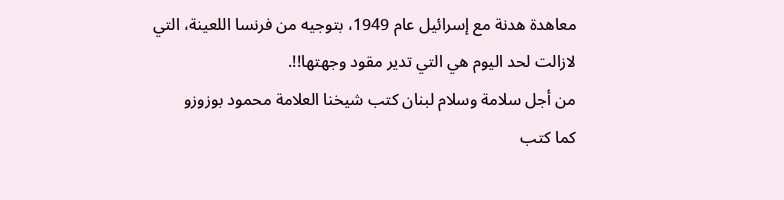معاهدة هدنة مع إسرائيل عام 1949، بتوجيه من فرنسا اللعينة، التي لازالت لحد اليوم هي التي تدير مقود وجهتها!!.
من أجل سلامة وسلام لبنان كتب شيخنا العلامة محمود بوزوزو
كما كتب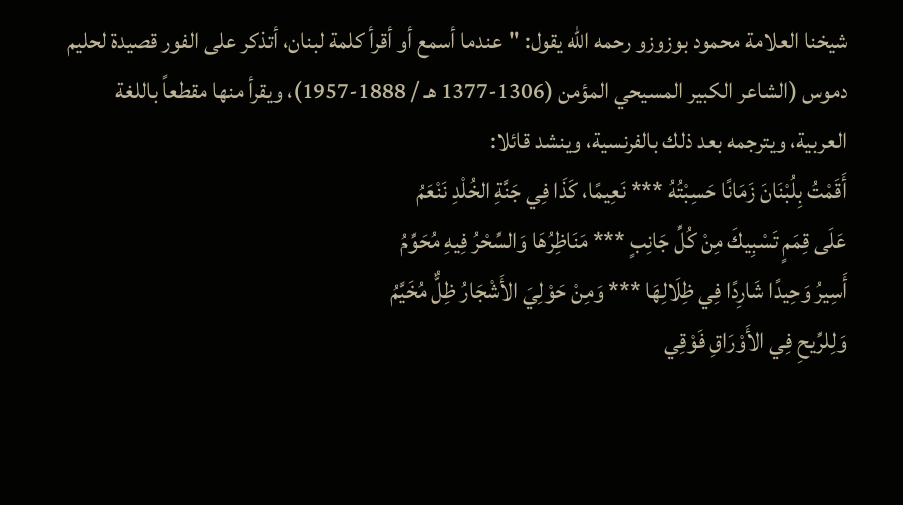شيخنا العلامة محمود بوزوزو رحمه الله يقول: "عندما أسمع أو أقرأ كلمة لبنان، أتذكر على الفور قصيدة لحليم دموس (الشاعر الكبير المسيحي المؤمن (1306-1377 هـ / 1888-1957)، ويقرأ منها مقطعاً باللغة العربية، ويترجمه بعد ذلك بالفرنسية، وينشد قائلا:
أَقَمْتُ بِلُبْنَانَ زَمَانًا حَسِبْتُهُ *** نَعِيمًا، كَذَا فِي جَنَّةِ الخُلْدِ نَنْعَمُ
عَلَى قِمَمٍ تَسْبِيكَ مِنْ كُلِّ جَانِبٍ *** مَنَاظِرُهَا وَالسِّحْرُ فِيهِ مُحَوِّمُ
أَسِيرُ وَحِيدًا شَارِدًا فِي ظِلَالِهَا *** وَمِنْ حَوْلِيَ الأَشْجَارُ ظِلٌّ مُخَيَّمُ
وَلِلرِّيحِ فِي الأَوْرَاقِ فَوْقِي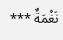نَغْمَةٌ ***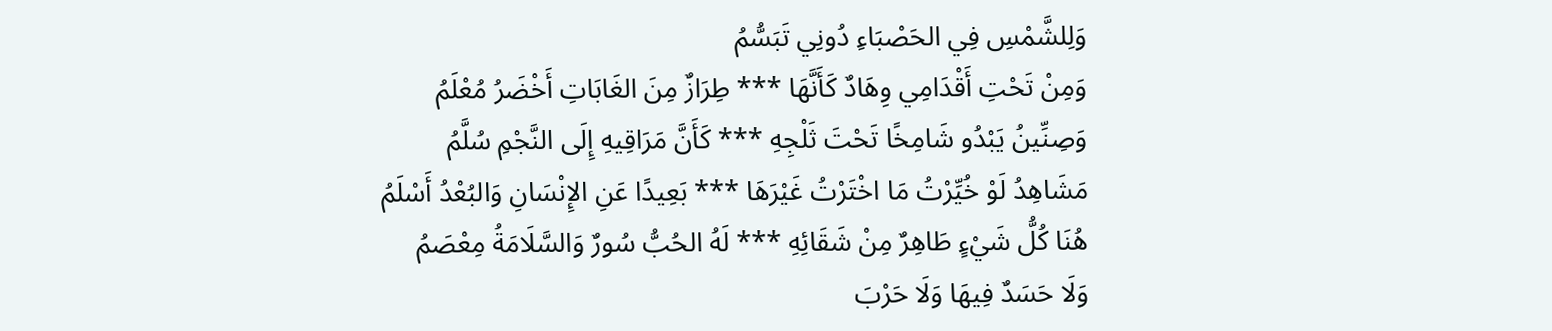وَلِلشَّمْسِ فِي الحَصْبَاءِ دُونِي تَبَسُّمُ
وَمِنْ تَحْتِ أَقْدَامِي وِهَادٌ كَأَنَّهَا *** طِرَازٌ مِنَ الغَابَاتِ أَخْضَرُ مُعْلَمُ
وَصِنِّينُ يَبْدُو شَامِخًا تَحْتَ ثَلْجِهِ *** كَأَنَّ مَرَاقِيهِ إِلَى النَّجْمِ سُلَّمُ
مَشَاهِدُ لَوْ خُيِّرْتُ مَا اخْتَرْتُ غَيْرَهَا *** بَعِيدًا عَنِ الإِنْسَانِ وَالبُعْدُ أَسْلَمُ
هُنَا كُلُّ شَيْءٍ طَاهِرٌ مِنْ شَقَائِهِ *** لَهُ الحُبُّ سُورٌ وَالسَّلَامَةُ مِعْصَمُ
وَلَا حَسَدٌ فِيهَا وَلَا حَرْبَ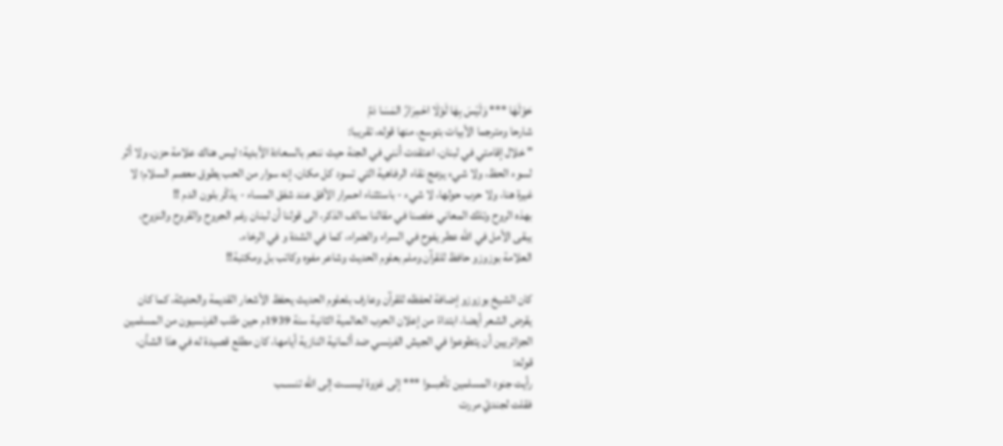حَوْلَهَا *** وَلَيْسَ بِهَا لَوْلَا احْمِرَارُ المَسَا دَمُ
شارحا ومترجما الأبيات بتوسع، منها قوله، تقريبا:
" خلال إقامتي في لبنان، اعتقدت أنني في الجنة حيث ننعم بالسعادة الأبدية؛ ليس هناك علامة حزن، ولا أثر لسوء الحظ، ولا شيء يزعج نقاء الرفاهية التي تسود كل مكان، إنه سوار من الحب يطوق معصم السلام؛ لا غيرة هنا، ولا حرب حولها، لا شيء - باستثناء احمرار الأفق عند شفق المساء - يذكّر بلون الدم !!
بهذه الروح وتلك المعاني خلصنا في مقالنا سالف الذكر، الى قولنا أن لبنان رغم الجروح والقروح والنزوح، يبقى الأمل في الله عطر يفوح في السراء والضراء، كما في الشدة و في الرخاء.
العلامة بوزوزو حافظ للقرآن وملم بعلوم الحديث وشاعر مفوه وكاتب بل ومكتبة!!

كان الشيخ بوزوزو إضافة لحفظه للقرآن وعارف بلعلوم الحديث يحفظ الأشعار القديمة والحديثة، كما كان يقرض الشعر أيضا، ابتداءً من إعلان الحرب العالمية الثانية سنة 1939م حين طلب الفرنسيون من المسلمين الجزائريين أن يتطوعوا في الجيش الفرنسي ضد ألمانية النازية أيامها، كان مطلع قصيدة له في هذا الشأن، قوله:
رأيت جنود المسلمين تأهبـــوا *** إلى غزوة ليســـت إلى الله تنســب
فقلت لجنديّ مررت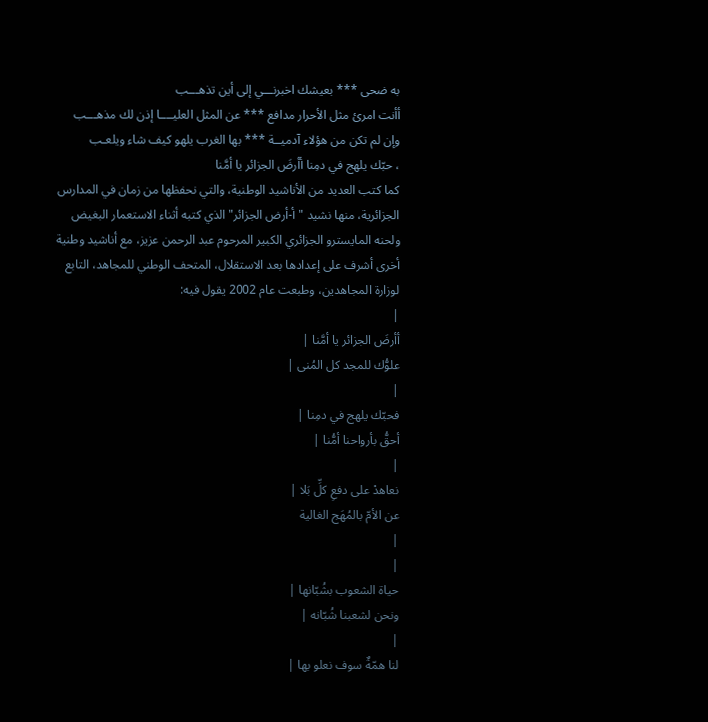به ضحى *** بعيشك اخبرنـــي إلى أين تذهـــب
أأنت امرئ مثل الأحرار مدافع *** عن المثل العليــــا إذن لك مذهـــب
وإن لم تكن من هؤلاء آدميــة *** بها الغرب يلهو كيف شاء ويلعـب
، حبّك يلهج في دمِنا أأرضَ الجزائر يا أمَّنا
كما كتب العديد من الأناشيد الوطنية، والتي نحفظها من زمان في المدارس الجزائرية، منها نشيد "أ-أرض الجزائر" الذي كتبه أثناء الاستعمار البغيض ولحنه المايسترو الجزائري الكبير المرحوم عبد الرحمن عزيز، مع أناشيد وطنية أخرى أشرف على إعدادها بعد الاستقلال، المتحف الوطني للمجاهد، التابع لوزارة المجاهدين، وطبعت عام 2002 يقول فيه:
|
أأرضَ الجزائر يا أمَّنا |
علوُّك للمجد كل المُنى |
|
فحبّك يلهج في دمِنا |
أحقُّ بأرواحنا أمُّنا |
|
نعاهدْ على دفعِ كلِّ بَلا |
عن الأمّ بالمُهَج الغالية
|
|
حياة الشعوب بشُبّانها |
ونحن لشعبنا شُبّانه |
|
لنا همّةٌ سوف نعلو بها |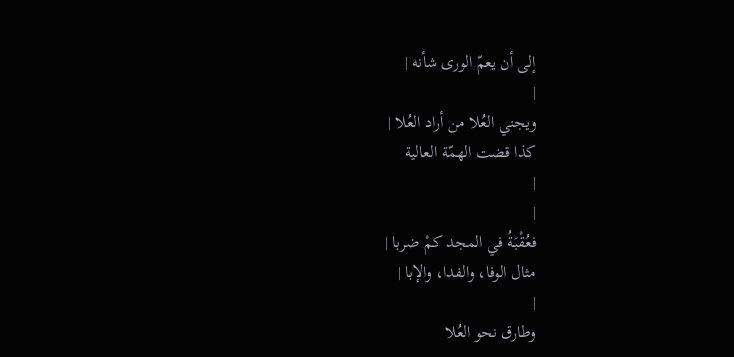إلى أن يعمّ الورى شأنه |
|
ويجني العُلا من أراد العُلا |
كذا قضت الهمّة العالية
|
|
فعُقْبَةُ في المجد كمْ ضربا |
مثال الوفا، والفدا، والإبا |
|
وطارق نحو العُلا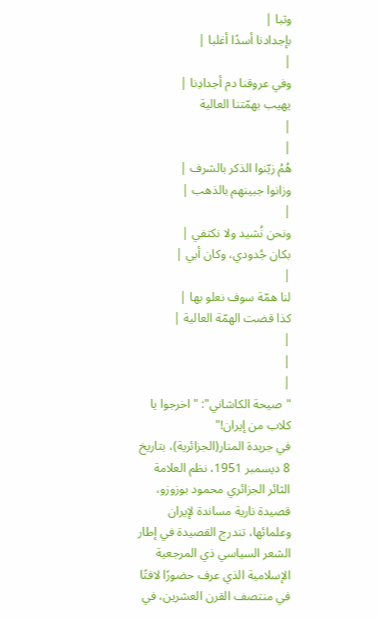وثبا |
بإجدادنا أسدًا أغلبا |
|
وفي عروقنا دم أجدادِنا |
يهيب بهمّتنا العالية
|
|
هُمُ زيّنوا الذكر بالشرف |
وزانوا جبينهم بالذهب |
|
ونحن نُشيد ولا نكتفي |
بكان جُدودي، وكان أبي |
|
لنا همّة سوف نعلو بها |
كذا قضت الهمّة العالية |
|
|
|
"صيحة الكاشاني": "اخرجوا يا كلاب من إيران!"
في جريدة المنار(الجزائرية)، بتاريخ 8 ديسمبر 1951، نظم العلامة الثائر الجزائري محمود بوزوزو، قصيدة نارية مساندة لإيران وعلمائها، تندرج القصيدة في إطار الشعر السياسي ذي المرجعية الإسلامية الذي عرف حضورًا لافتًا في منتصف القرن العشرين، في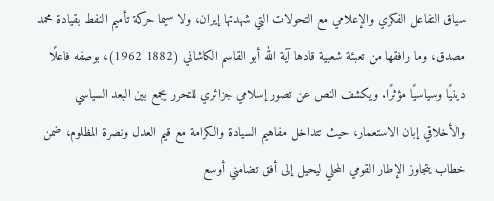سياق التفاعل الفكري والإعلامي مع التحولات التي شهدتها إيران، ولا سيما حركة تأميم النفط بقيادة محمد مصدق، وما رافقها من تعبئة شعبية قادها آية الله أبو القاسم الكاشاني (1882 1962)، بوصفه فاعلًا دينيًا وسياسيًا مؤثرًا. ويكشف النص عن تصور إسلامي جزائري للتحرر يجمع بين البعد السياسي والأخلاقي إبان الاستعمار، حيث تتداخل مفاهيم السيادة والكرامة مع قيم العدل ونصرة المظلوم، ضمن خطاب يتجاوز الإطار القومي المحلي ليحيل إلى أفق تضامني أوسع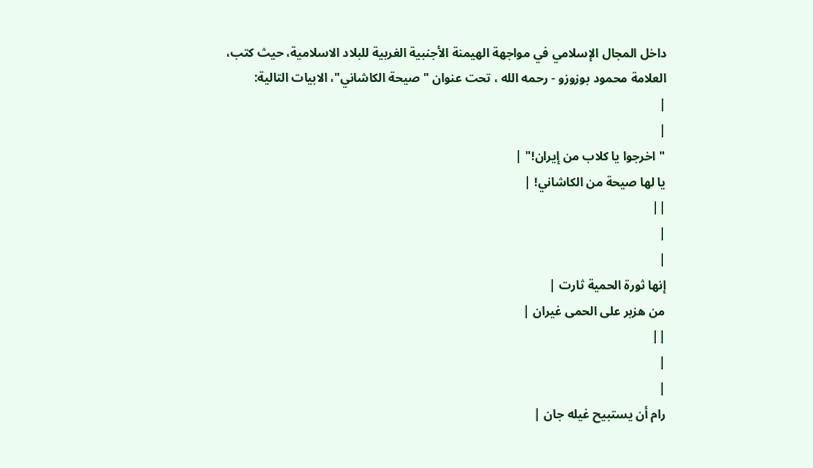داخل المجال الإسلامي في مواجهة الهيمنة الأجنبية الغربية للبلاد الاسلامية، حيث كتب، العلامة محمود بوزوزو - رحمه الله ، تحت عنوان " صيحة الكاشاني"، الابيات التالية:
|
|
"اخرجوا يا كلاب من إيران!" |
يا لها صيحة من الكاشاني! |
||
|
|
إنها ثورة الحمية ثارت |
من هزبر على الحمى غيران |
||
|
|
رام أن يستبيح غيله جان |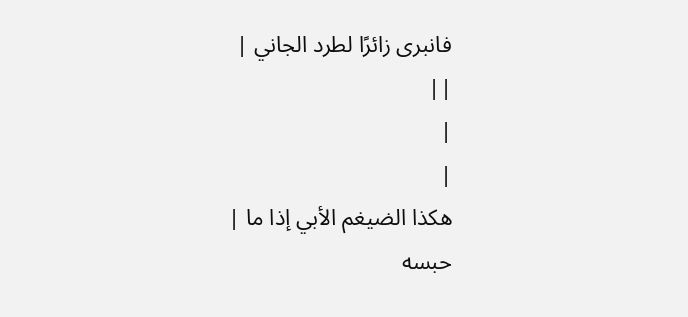فانبرى زائرًا لطرد الجاني |
||
|
|
هكذا الضيغم الأبي إذا ما |
حبسه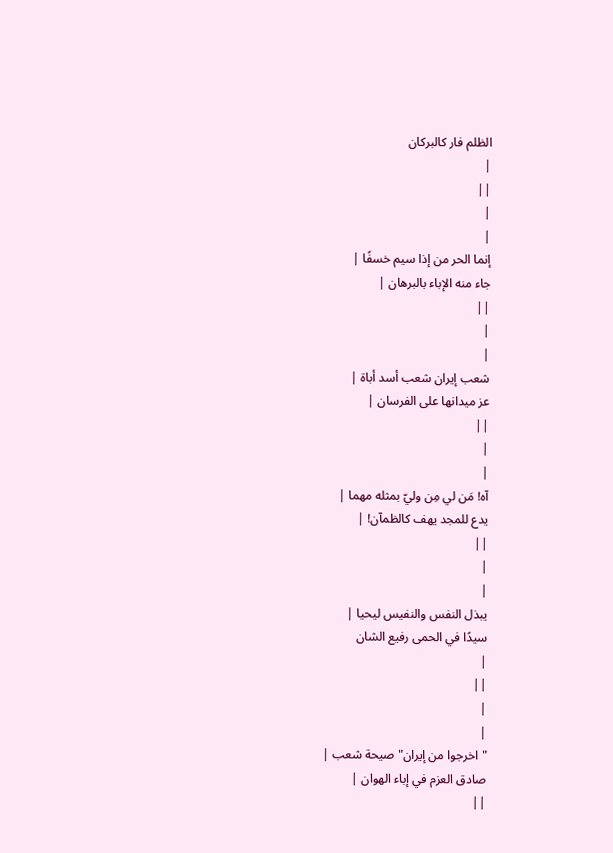الظلم فار كالبركان
|
||
|
|
إنما الحر من إذا سيم خسفًا |
جاء منه الإباء بالبرهان |
||
|
|
شعب إيران شعب أسد أباة |
عز ميدانها على الفرسان |
||
|
|
آه! مَن لي مِن وليّ بمثله مهما |
يدع للمجد يهف كالظمآن! |
||
|
|
يبذل النفس والنفيس ليحيا |
سيدًا في الحمى رفيع الشان
|
||
|
|
"اخرجوا من إيران" صيحة شعب |
صادق العزم في إباء الهوان |
||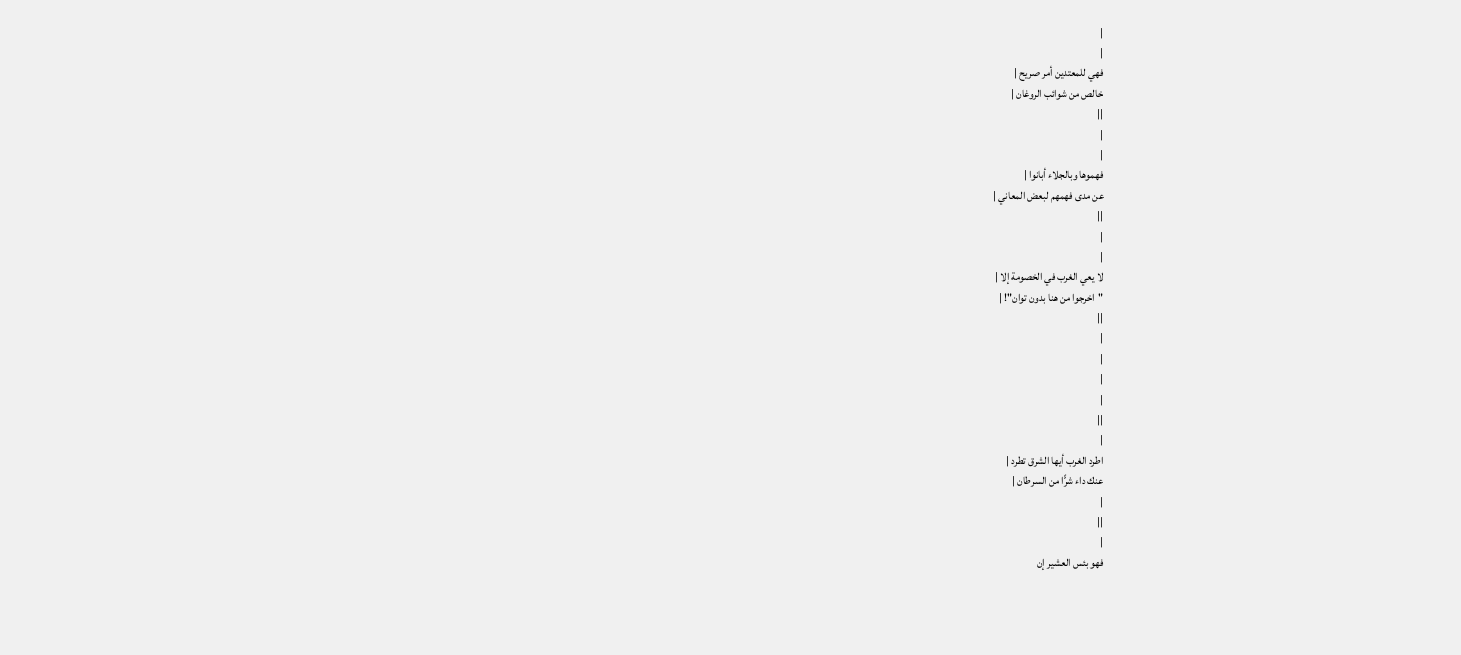|
|
فهي للمعتدين أمر صريح |
خالص من شوائب الروغان |
||
|
|
فهموها وبالجلاء أبانوا |
عن مدى فهمهم لبعض المعاني |
||
|
|
لا يعي الغرب في الخصومة إلا |
"اخرجوا من هنا بدون توان"! |
||
|
|
|
|
||
|
اطرد الغرب أيها الشرق تطرد |
عنك داء شرًّا من السرطان |
|
||
|
فهو بئس العشير إن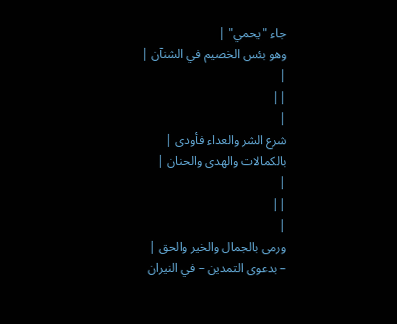جاء "يحمي" |
وهو بئس الخصيم في الشنآن |
|
||
|
شرع الشر والعداء فأودى |
بالكمالات والهدى والحنان |
|
||
|
ورمى بالجمال والخير والحق |
– بدعوى التمدين – في النيران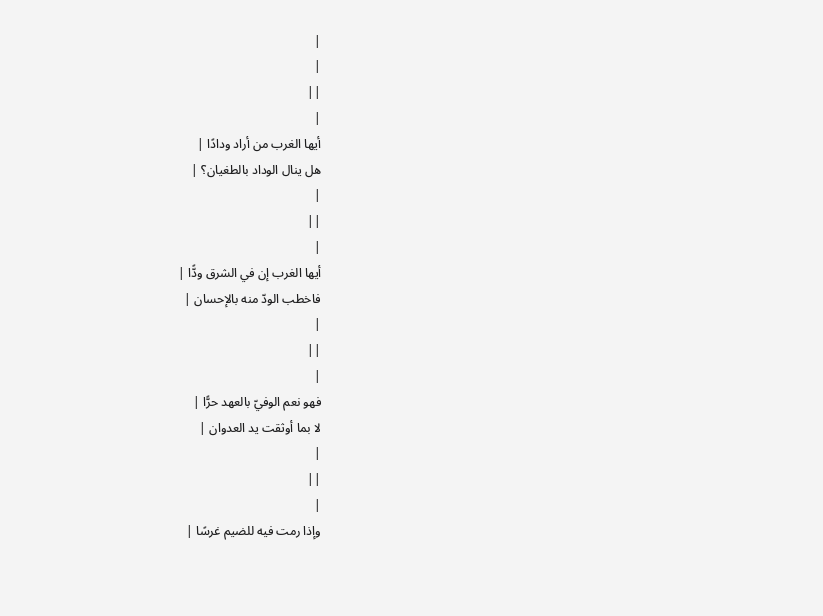|
|
||
|
أيها الغرب من أراد ودادًا |
هل ينال الوداد بالطغيان؟ |
|
||
|
أيها الغرب إن في الشرق ودًّا |
فاخطب الودّ منه بالإحسان |
|
||
|
فهو نعم الوفيّ بالعهد حرًّا |
لا بما أوثقت يد العدوان |
|
||
|
وإذا رمت فيه للضيم غرسًا |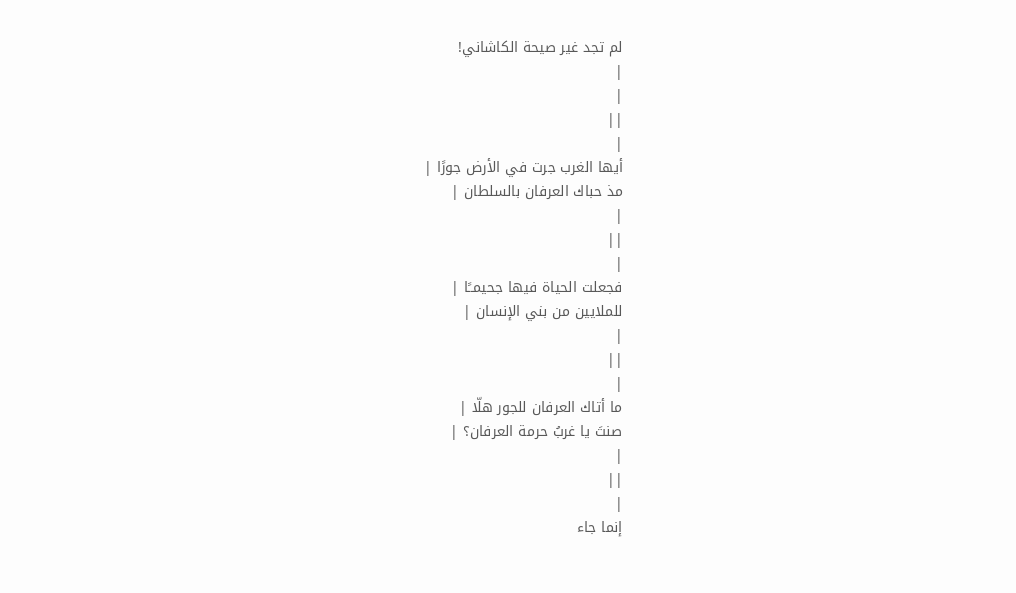لم تجد غير صيحة الكاشاني!
|
|
||
|
أيها الغرب جرت في الأرض جورًا |
مذ حباك العرفان بالسلطان |
|
||
|
فجعلت الحياة فيها جحيمــًا |
للملايين من بني الإنسان |
|
||
|
ما أتاك العرفان للجور هلّا |
صنتَ يا غربُ حرمة العرفان؟ |
|
||
|
إنما جاء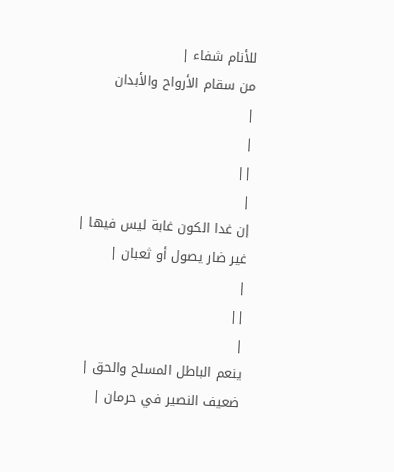للأنام شفاء |
من سقام الأرواح والأبدان
|
|
||
|
إن غدا الكون غابة ليس فيها |
غير ضار يصول أو ثعبان |
|
||
|
ينعم الباطل المسلح والحق |
ضعيف النصير في حرمان |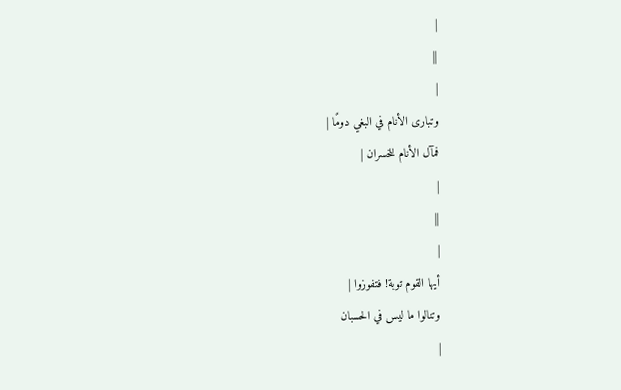|
||
|
وتبارى الأنام في البغي دومًا |
فمآل الأنام للخسران |
|
||
|
أيها القوم توبة! فتفوزوا |
وتنالوا ما ليس في الحسبان
|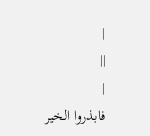|
||
|
فابذروا الخير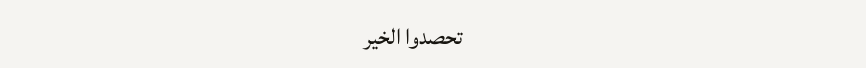تحصدوا الخير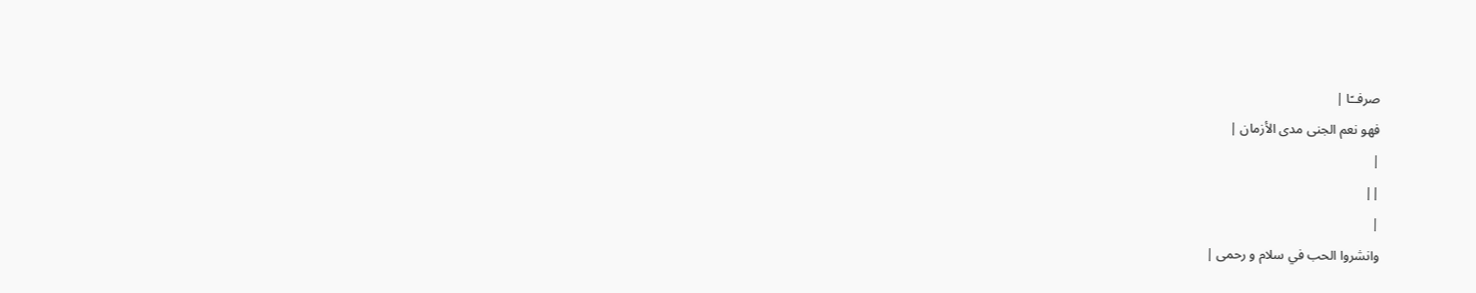صرفــًا |
فهو نعم الجنى مدى الأزمان |
|
||
|
وانشروا الحب في سلام و رحمى |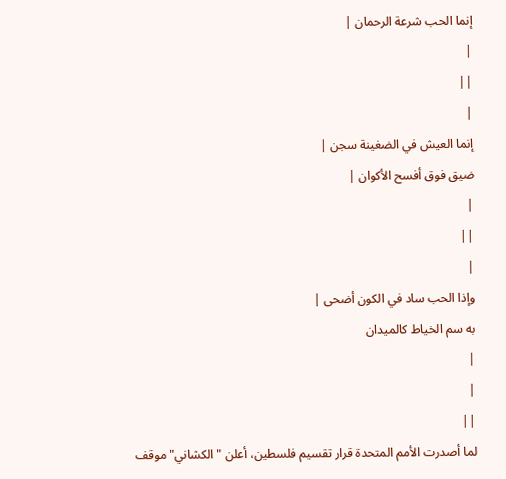إنما الحب شرعة الرحمان |
|
||
|
إنما العيش في الضغينة سجن |
ضيق فوق أفسح الأكوان |
|
||
|
وإذا الحب ساد في الكون أضحى |
به سم الخياط كالميدان
|
|
||
لما أصدرت الأمم المتحدة قرار تقسيم فلسطين، أعلن "الكشاني" موقف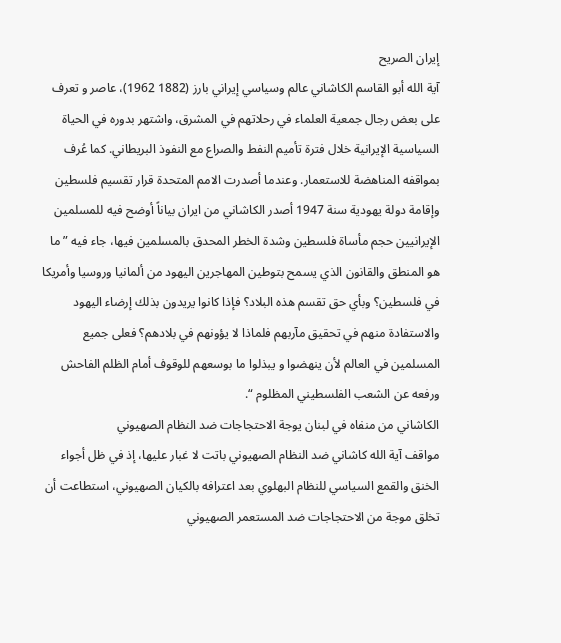إيران الصريح
آية الله أبو القاسم الكاشاني عالم وسياسي إيراني بارز (1882 1962)، عاصر و تعرف على بعض رجال جمعية العلماء في رحلاتهم في المشرق، واشتهر بدوره في الحياة السياسية الإيرانية خلال فترة تأميم النفط والصراع مع النفوذ البريطاني. كما عُرف بمواقفه المناهضة للاستعمار. وعندما أصدرت الامم المتحدة قرار تقسيم فلسطين وإقامة دولة يهودية سنة 1947 أصدر الكاشاني من ايران بياناً أوضح فيه للمسلمين الإيرانيين حجم مأساة فلسطين وشدة الخطر المحدق بالمسلمين فيها، جاء فيه ”ما هو المنطق والقانون الذي يسمح بتوطين المهاجرين اليهود من ألمانيا وروسيا وأمريكا في فلسطين؟ وبأي حق تقسم هذه البلاد؟ فإذا كانوا يريدون بذلك إرضاء اليهود والاستفادة منهم في تحقيق مآربهم فلماذا لا يؤونهم في بلادهم؟ فعلى جميع المسلمين في العالم لأن ينهضوا و يبذلوا ما بوسعهم للوقوف أمام الظلم الفاحش ورفعه عن الشعب الفلسطيني المظلوم “.
الكاشاني من منفاه في لبنان يوجة الاحتجاجات ضد النظام الصهيوني
مواقف آية الله كاشاني ضد النظام الصهيوني باتت لا غبار عليها، إذ في ظل أجواء الخنق والقمع السياسي للنظام البهلوي بعد اعترافه بالكيان الصهيوني، استطاعت أن تخلق موجة من الاحتجاجات ضد المستعمر الصهيوني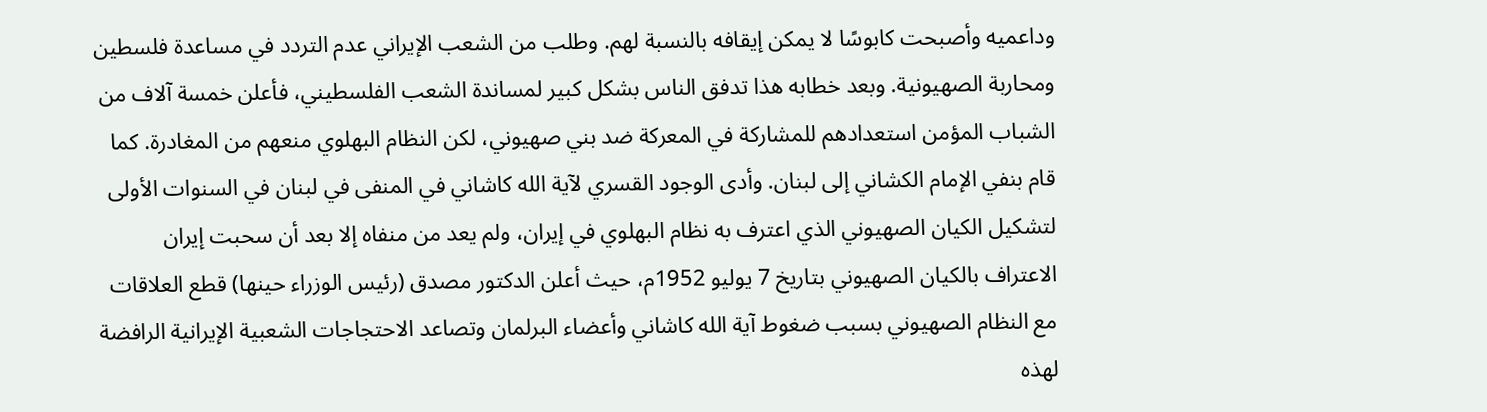وداعميه وأصبحت كابوسًا لا يمكن إيقافه بالنسبة لهم. وطلب من الشعب الإيراني عدم التردد في مساعدة فلسطين ومحاربة الصهيونية. وبعد خطابه هذا تدفق الناس بشكل كبير لمساندة الشعب الفلسطيني، فأعلن خمسة آلاف من الشباب المؤمن استعدادهم للمشاركة في المعركة ضد بني صهيوني، لكن النظام البهلوي منعهم من المغادرة. كما قام بنفي الإمام الكشاني إلى لبنان. وأدى الوجود القسري لآية الله كاشاني في المنفى في لبنان في السنوات الأولى لتشكيل الكيان الصهيوني الذي اعترف به نظام البهلوي في إيران، ولم يعد من منفاه إلا بعد أن سحبت إيران الاعتراف بالكيان الصهيوني بتاريخ 7 يوليو 1952م، حيث أعلن الدكتور مصدق (رئيس الوزراء حينها) قطع العلاقات مع النظام الصهيوني بسبب ضغوط آية الله كاشاني وأعضاء البرلمان وتصاعد الاحتجاجات الشعبية الإيرانية الرافضة لهذه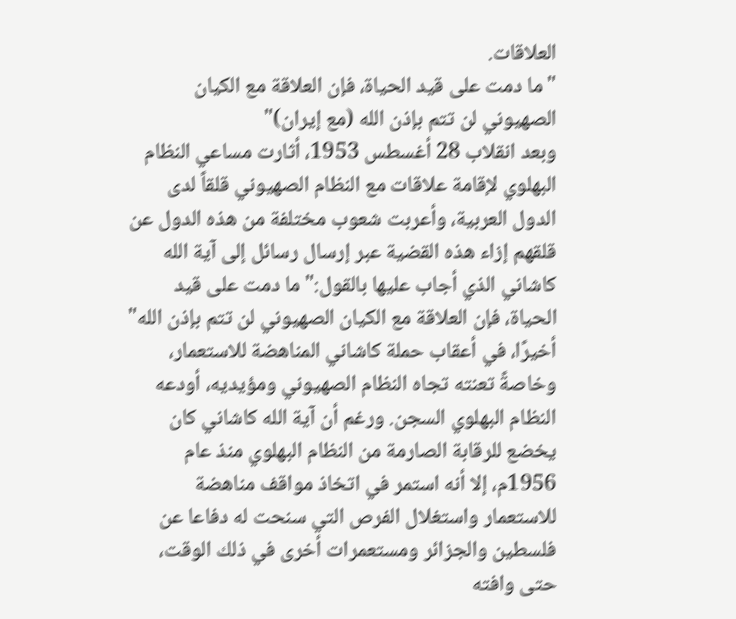العلاقات.
" ما دمت على قيد الحياة، فإن العلاقة مع الكيان الصهيوني لن تتم بإذن الله (مع إيران)"
وبعد انقلاب 28 أغسطس 1953، أثارت مساعي النظام البهلوي لإقامة علاقات مع النظام الصهيوني قلقاً لدى الدول العربية، وأعربت شعوب مختلفة من هذه الدول عن قلقهم إزاء هذه القضية عبر إرسال رسائل إلى آية الله كاشاني الذي أجاب عليها بالقول:" ما دمت على قيد الحياة، فإن العلاقة مع الكيان الصهيوني لن تتم بإذن الله"
أخيرًا، في أعقاب حملة كاشاني المناهضة للاستعمار، وخاصةً تعنته تجاه النظام الصهيوني ومؤيديه، أودعه النظام البهلوي السجن. ورغم أن آية الله كاشاني كان يخضع للرقابة الصارمة من النظام البهلوي منذ عام 1956م، إلا أنه استمر في اتخاذ مواقف مناهضة للاستعمار واستغلال الفرص التي سنحت له دفاعا عن فلسطين والجزائر ومستعمرات أخرى في ذلك الوقت، حتى وافته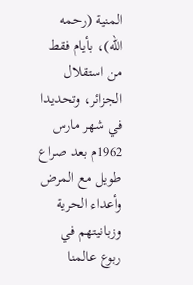المنية (رحمه الله)، بأيام فقط من استقلال الجزائر، وتحديدا في شهر مارس 1962م بعد صراع طويل مع المرض وأعداء الحرية وزبانيتهم في ربوع عالمنا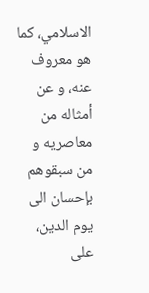الاسلامي، كما هو معروف عنه، و عن أمثاله من معاصريه و من سبقوهم بإحسان الى يوم الدين، على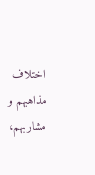اختلاف مذاهبهم و مشاربهم،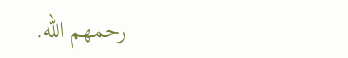رحمهم الله.